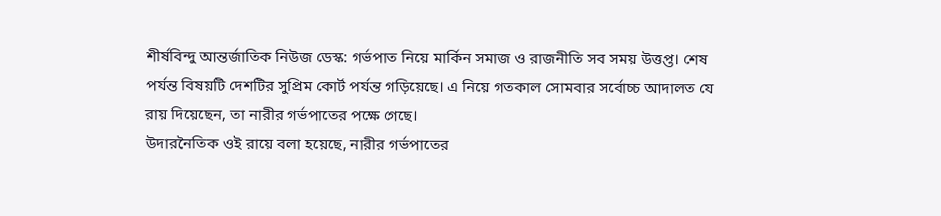শীর্ষবিন্দু আন্তর্জাতিক নিউজ ডেস্ক: গর্ভপাত নিয়ে মার্কিন সমাজ ও রাজনীতি সব সময় উত্তপ্ত। শেষ পর্যন্ত বিষয়টি দেশটির সুপ্রিম কোর্ট পর্যন্ত গড়িয়েছে। এ নিয়ে গতকাল সোমবার সর্বোচ্চ আদালত যে রায় দিয়েছেন, তা নারীর গর্ভপাতের পক্ষে গেছে।
উদারনৈতিক ওই রায়ে বলা হয়েছে, নারীর গর্ভপাতের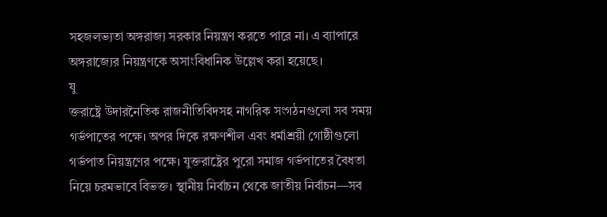সহজলভ্যতা অঙ্গরাজ্য সরকার নিয়ন্ত্রণ করতে পারে না। এ ব্যাপারে অঙ্গরাজ্যের নিয়ন্ত্রণকে অসাংবিধানিক উল্লেখ করা হয়েছে।
যু
ক্তরাষ্ট্রে উদারনৈতিক রাজনীতিবিদসহ নাগরিক সংগঠনগুলো সব সময় গর্ভপাতের পক্ষে। অপর দিকে রক্ষণশীল এবং ধর্মাশ্রয়ী গোষ্ঠীগুলো গর্ভপাত নিয়ন্ত্রণের পক্ষে। যুক্তরাষ্ট্রের পুরো সমাজ গর্ভপাতের বৈধতা নিয়ে চরমভাবে বিভক্ত। স্থানীয় নির্বাচন থেকে জাতীয় নির্বাচন—সব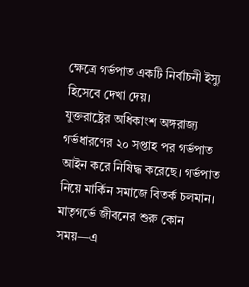ক্ষেত্রে গর্ভপাত একটি নির্বাচনী ইস্যু হিসেবে দেখা দেয়।
যুক্তরাষ্ট্রের অধিকাংশ অঙ্গরাজ্য গর্ভধারণের ২০ সপ্তাহ পর গর্ভপাত আইন করে নিষিদ্ধ করেছে। গর্ভপাত নিয়ে মার্কিন সমাজে বিতর্ক চলমান। মাতৃগর্ভে জীবনের শুরু কোন সময়—এ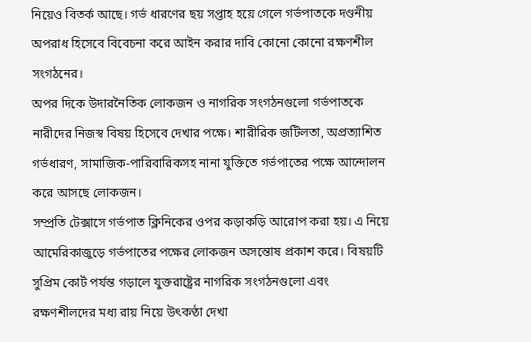নিয়েও বিতর্ক আছে। গর্ভ ধারণের ছয় সপ্তাহ হয়ে গেলে গর্ভপাতকে দণ্ডনীয় অপরাধ হিসেবে বিবেচনা করে আইন করার দাবি কোনো কোনো রক্ষণশীল সংগঠনের।
অপর দিকে উদারনৈতিক লোকজন ও নাগরিক সংগঠনগুলো গর্ভপাতকে নারীদের নিজস্ব বিষয় হিসেবে দেখার পক্ষে। শারীরিক জটিলতা, অপ্রত্যাশিত গর্ভধারণ, সামাজিক-পারিবারিকসহ নানা যুক্তিতে গর্ভপাতের পক্ষে আন্দোলন করে আসছে লোকজন।
সম্প্রতি টেক্সাসে গর্ভপাত ক্লিনিকের ওপর কড়াকড়ি আরোপ করা হয়। এ নিয়ে আমেরিকাজুড়ে গর্ভপাতের পক্ষের লোকজন অসন্তোষ প্রকাশ করে। বিষয়টি সুপ্রিম কোর্ট পর্যন্ত গড়ালে যুক্তরাষ্ট্রের নাগরিক সংগঠনগুলো এবং রক্ষণশীলদের মধ্য রায় নিয়ে উৎকণ্ঠা দেখা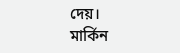দেয়।
মার্কিন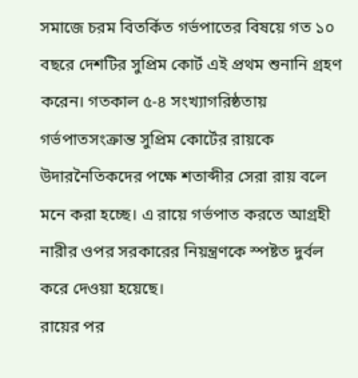সমাজে চরম বিতর্কিত গর্ভপাতের বিষয়ে গত ১০ বছরে দেশটির সুপ্রিম কোর্ট এই প্রথম শুনানি গ্রহণ করেন। গতকাল ৫-৪ সংখ্যাগরিষ্ঠতায় গর্ভপাতসংক্রান্ত সুপ্রিম কোর্টের রায়কে উদারনৈতিকদের পক্ষে শতাব্দীর সেরা রায় বলে মনে করা হচ্ছে। এ রায়ে গর্ভপাত করতে আগ্রহী নারীর ওপর সরকারের নিয়ন্ত্রণকে স্পষ্টত দুর্বল করে দেওয়া হয়েছে।
রায়ের পর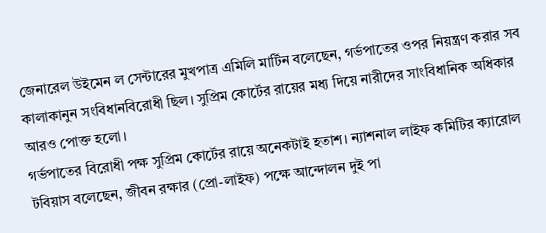জেনারেল উইমেন ল সেন্টারের মুখপাত্র এমিলি মার্টিন বলেছেন, গর্ভপাতের ওপর নিয়ন্ত্রণ করার সব কালাকানুন সংবিধানবিরোধী ছিল। সুপ্রিম কোর্টের রায়ের মধ্য দিয়ে নারীদের সাংবিধানিক অধিকার আরও পোক্ত হলো।
গর্ভপাতের বিরোধী পক্ষ সুপ্রিম কোর্টের রায়ে অনেকটাই হতাশ। ন্যাশনাল লাইফ কমিটির ক্যারোল টবিয়াস বলেছেন, জীবন রক্ষার (প্রো-লাইফ) পক্ষে আন্দোলন দুই পা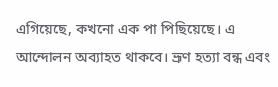এগিয়েছে, কখনো এক পা পিছিয়েছে। এ আন্দোলন অব্যাহত থাকবে। ভ্রূণ হত্যা বন্ধ এবং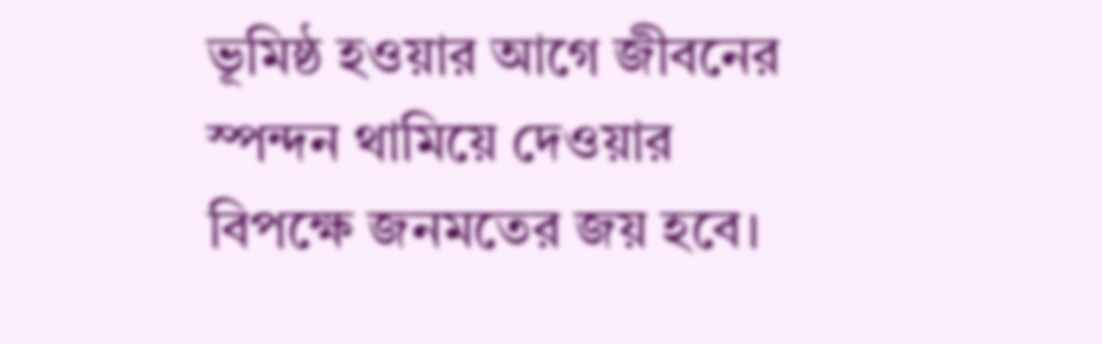ভূমিষ্ঠ হওয়ার আগে জীবনের স্পন্দন থামিয়ে দেওয়ার বিপক্ষে জনমতের জয় হবে।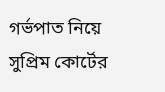গর্ভপাত নিয়ে সুপ্রিম কোর্টের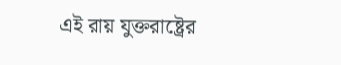এই রায় যুক্তরাষ্ট্রের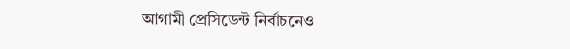আগামী প্রেসিডেন্ট নির্বাচনেও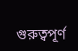গুরুত্বপূর্ণ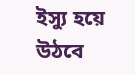ইস্যু হয়ে উঠবে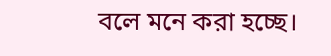বলে মনে করা হচ্ছে।